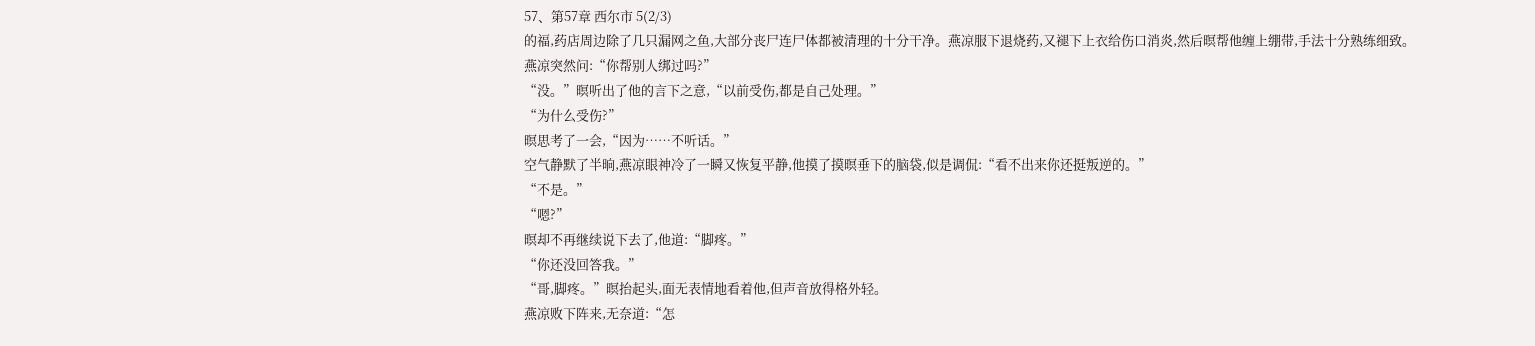57、第57章 西尔市 5(2/3)
的福,药店周边除了几只漏网之鱼,大部分丧尸连尸体都被清理的十分干净。燕凉服下退烧药,又褪下上衣给伤口消炎,然后暝帮他缠上绷带,手法十分熟练细致。
燕凉突然问:“你帮别人绑过吗?”
“没。”暝听出了他的言下之意,“以前受伤,都是自己处理。”
“为什么受伤?”
暝思考了一会,“因为……不听话。”
空气静默了半晌,燕凉眼神冷了一瞬又恢复平静,他摸了摸暝垂下的脑袋,似是调侃:“看不出来你还挺叛逆的。”
“不是。”
“嗯?”
暝却不再继续说下去了,他道:“脚疼。”
“你还没回答我。”
“哥,脚疼。”暝抬起头,面无表情地看着他,但声音放得格外轻。
燕凉败下阵来,无奈道:“怎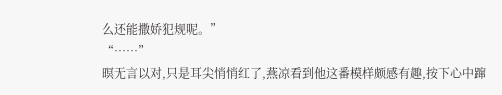么还能撒娇犯规呢。”
“……”
暝无言以对,只是耳尖悄悄红了,燕凉看到他这番模样颇感有趣,按下心中蹿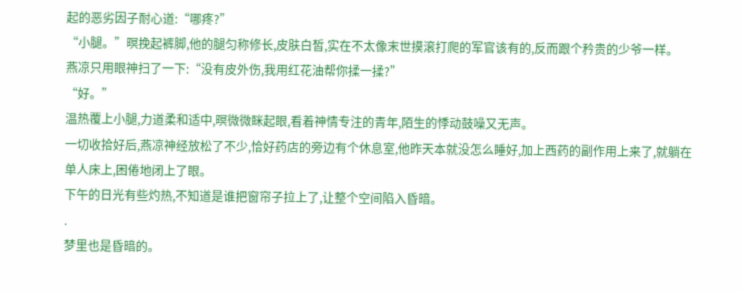起的恶劣因子耐心道:“哪疼?”
“小腿。”暝挽起裤脚,他的腿匀称修长,皮肤白皙,实在不太像末世摸滚打爬的军官该有的,反而跟个矜贵的少爷一样。
燕凉只用眼神扫了一下:“没有皮外伤,我用红花油帮你揉一揉?”
“好。”
温热覆上小腿,力道柔和适中,暝微微眯起眼,看着神情专注的青年,陌生的悸动鼓噪又无声。
一切收拾好后,燕凉神经放松了不少,恰好药店的旁边有个休息室,他昨天本就没怎么睡好,加上西药的副作用上来了,就躺在单人床上,困倦地闭上了眼。
下午的日光有些灼热,不知道是谁把窗帘子拉上了,让整个空间陷入昏暗。
.
梦里也是昏暗的。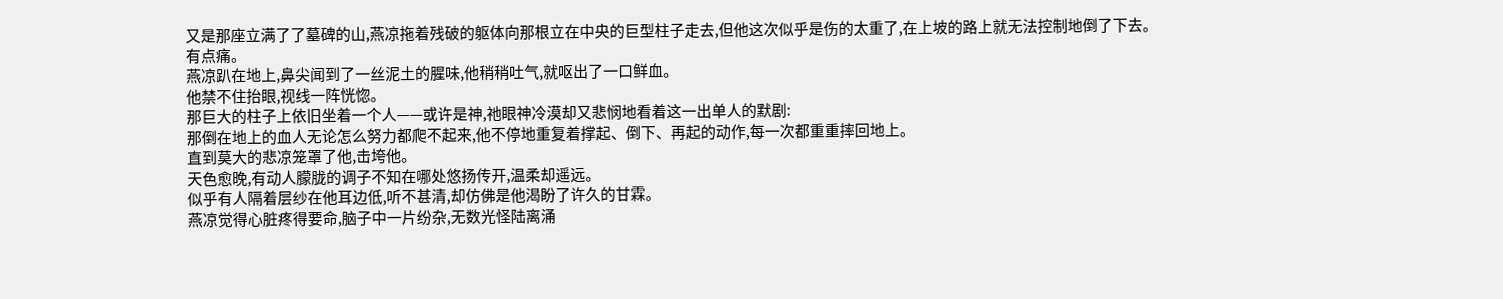又是那座立满了了墓碑的山,燕凉拖着残破的躯体向那根立在中央的巨型柱子走去,但他这次似乎是伤的太重了,在上坡的路上就无法控制地倒了下去。
有点痛。
燕凉趴在地上,鼻尖闻到了一丝泥土的腥味,他稍稍吐气,就呕出了一口鲜血。
他禁不住抬眼,视线一阵恍惚。
那巨大的柱子上依旧坐着一个人——或许是神,祂眼神冷漠却又悲悯地看着这一出单人的默剧:
那倒在地上的血人无论怎么努力都爬不起来,他不停地重复着撑起、倒下、再起的动作,每一次都重重摔回地上。
直到莫大的悲凉笼罩了他,击垮他。
天色愈晚,有动人朦胧的调子不知在哪处悠扬传开,温柔却遥远。
似乎有人隔着层纱在他耳边低,听不甚清,却仿佛是他渴盼了许久的甘霖。
燕凉觉得心脏疼得要命,脑子中一片纷杂,无数光怪陆离涌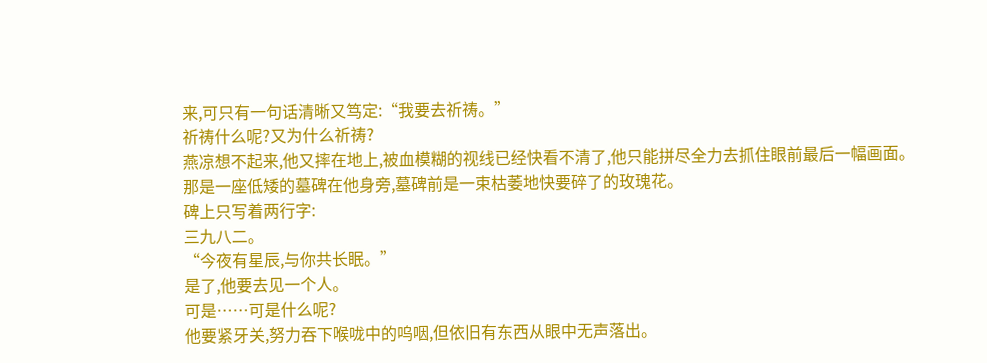来,可只有一句话清晰又笃定:“我要去祈祷。”
祈祷什么呢?又为什么祈祷?
燕凉想不起来,他又摔在地上,被血模糊的视线已经快看不清了,他只能拼尽全力去抓住眼前最后一幅画面。
那是一座低矮的墓碑在他身旁,墓碑前是一束枯萎地快要碎了的玫瑰花。
碑上只写着两行字:
三九八二。
“今夜有星辰,与你共长眠。”
是了,他要去见一个人。
可是……可是什么呢?
他要紧牙关,努力吞下喉咙中的呜咽,但依旧有东西从眼中无声落出。